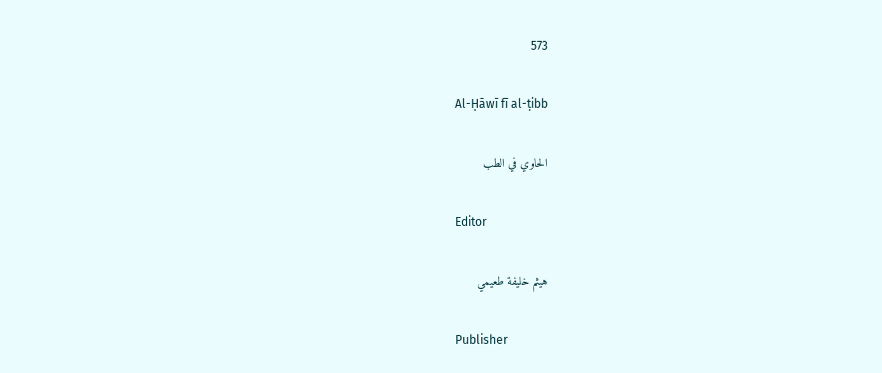573

Al-Ḥāwī fī al-ṭibb

الحاوي في الطب

Editor

هيثم خليفة طعيمي

Publisher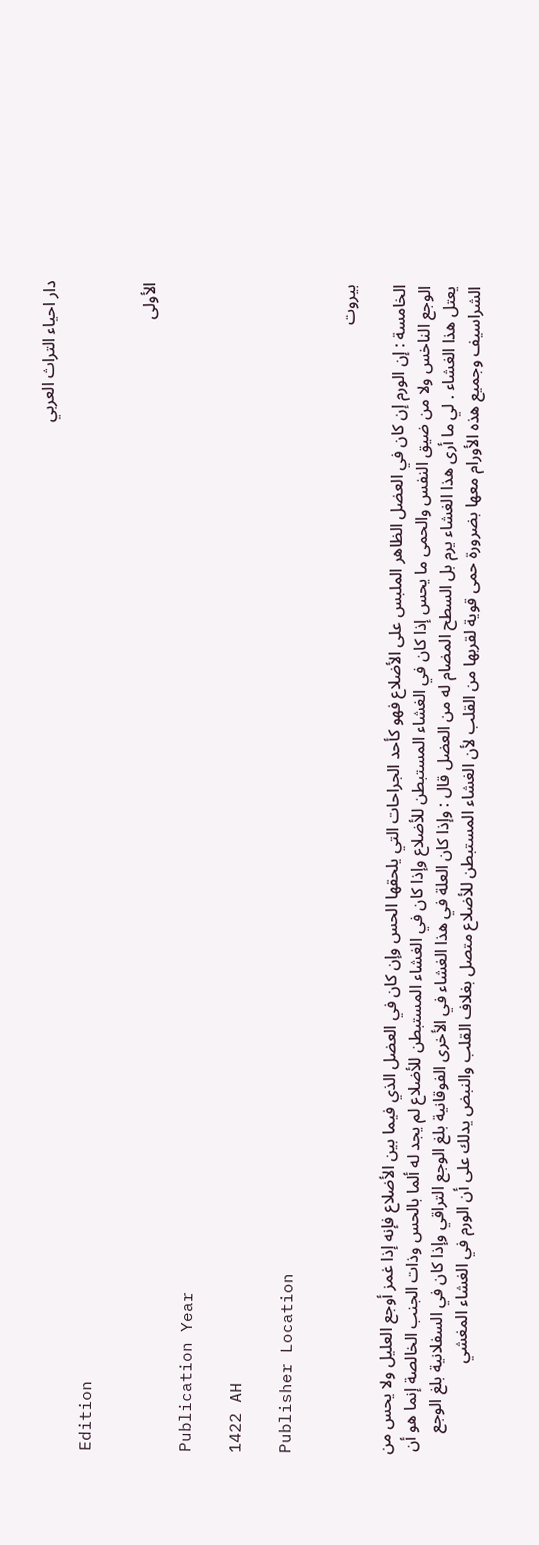دار احياء التراث العربي

Edition

الأولى

Publication Year

1422 AH

Publisher Location

بيروت

الخامسة : إن الورم إن كان في العضل الظاهر الملبس على الأضلاع فهو كأحد الجراحات التي يلحقها الحس وإن كان في العضل الذي فيما بين الأضلاع فإنه إذا غمز أوجع العليل ولا يحس من الوجع الناخس ولا من ضيق النفس والحمى ما يحس إذا كان في الغشاء المستبطن للأضلاع وإذا كان في الغشاء المستبطن للأضلاع لم يجد له ألما بالحس وذات الجنب الخالصة إنما هو أن يعتل هذا الغشاء . لي ما أرى هذا الغشاء يرم بل السطح المضام له من العضل قال : وإذا كان العلة في هذا الغشاء في الأخرى الفوقانية بلغ الوجع التراقي وإذا كان في السفلانية بلغ الوجع الشراسيف وجميع هذه الأورام معها بضرورة حمى قوية لقربها من القلب لأن الغشاء المستبطن للأضلاع متصل بغلاف القلب والنبض يدلك على أن الورم في الغشاء المغشي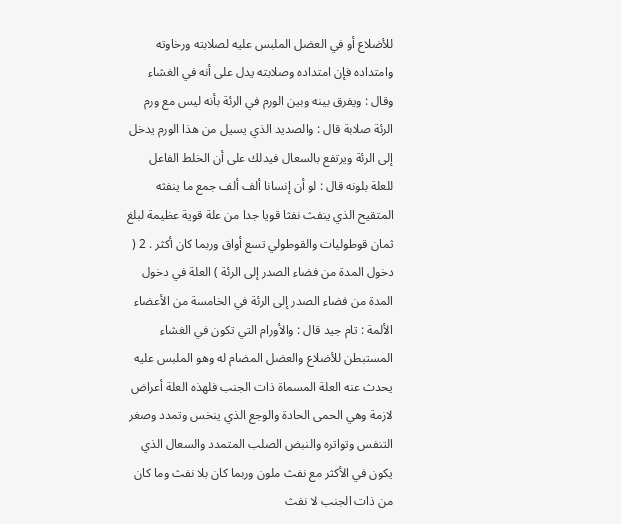للأضلاع أو في العضل الملبس عليه لصلابته ورخاوته وامتداده فإن امتداده وصلابته يدل على أنه في الغشاء وقال : ويفرق بينه وبين الورم في الرئة بأنه ليس مع ورم الرئة صلابة قال : والصديد الذي يسيل من هذا الورم يدخل إلى الرئة ويرتفع بالسعال فيدلك على أن الخلط الفاعل للعلة بلونه قال : لو أن إنسانا ألف ألف جمع ما ينفثه المتقيح الذي ينفث نفثا قويا جدا من علة قوية عظيمة لبلغ ثمان قوطوليات والقوطولي تسع أواق وربما كان أكثر . 2 ( دخول المدة من فضاء الصدر إلى الرئة ) العلة في دخول المدة من فضاء الصدر إلى الرئة في الخامسة من الأعضاء الألمة : تام جيد قال : والأورام التي تكون في الغشاء المستبطن للأضلاع والعضل المضام له وهو الملبس عليه يحدث عنه العلة المسماة ذات الجنب فلهذه العلة أعراض لازمة وهي الحمى الحادة والوجع الذي ينخس وتمدد وصغر التنفس وتواتره والنبض الصلب المتمدد والسعال الذي يكون في الأكثر مع نفث ملون وربما كان بلا نفث وما كان من ذات الجنب لا نفث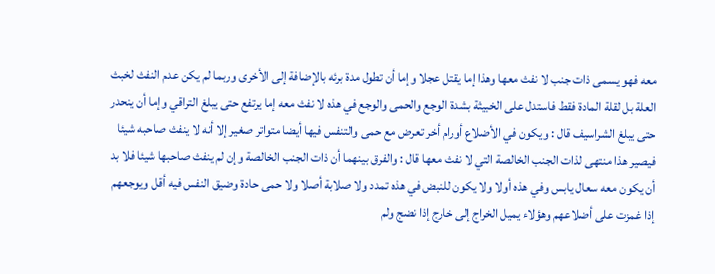معه فهو يسمى ذات جنب لا نفث معها وهذا إما يقتل عجلا وإما أن تطول مدة برئه بالإضافة إلى الأخرى وربما لم يكن عدم النفث لخبث العلة بل لقلة المادة فقط فاستدل على الخبيثة بشدة الوجع والحمى والوجع في هذه لا نفث معه إما يرتفع حتى يبلغ التراقي وإما أن ينحدر حتى يبلغ الشراسيف قال : ويكون في الأضلاع أورام أخر تعرض مع حمى والتنفس فيها أيضا متواتر صغير إلا أنه لا ينفث صاحبه شيئا فيصير هذا منتهى لذات الجنب الخالصة التي لا نفث معها قال : والفرق بينهما أن ذات الجنب الخالصة وإن لم ينفث صاحبها شيئا فلا بد أن يكون معه سعال يابس وفي هذه أولا ولا يكون للنبض في هذه تمدد ولا صلابة أصلا ولا حمى حادة وضيق النفس فيه أقل ويوجعهم إذا غمزت على أضلاعهم وهؤلاء يميل الخراج إلى خارج إذا نضج ولم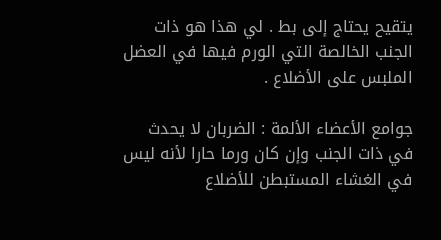يتقيح يحتاج إلى بط . لي هذا هو ذات الجنب الخالصة التي الورم فيها في العضل الملبس على الأضلاع .

جوامع الأعضاء الألمة : الضربان لا يحدث في ذات الجنب وإن كان ورما حارا لأنه ليس في الغشاء المستبطن للأضلاع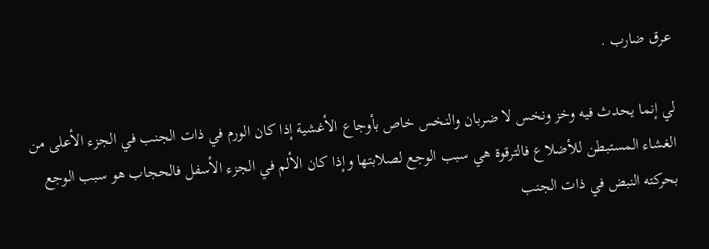عرق ضارب .

لي إنما يحدث فيه وخز ونخس لا ضربان والنخس خاص بأوجاع الأغشية إذا كان الورم في ذات الجنب في الجزء الأعلى من الغشاء المستبطن للأضلاع فالترقوة هي سبب الوجع لصلابتها وإذا كان الألم في الجزء الأسفل فالحجاب هو سبب الوجع بحركته النبض في ذات الجنب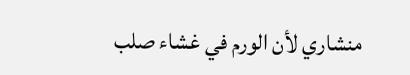منشاري لأن الورم في غشاء صلب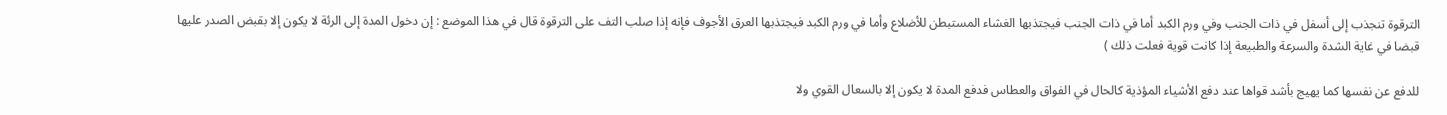الترقوة تنجذب إلى أسفل في ذات الجنب وفي ورم الكبد أما في ذات الجنب فيجتذبها الغشاء المستبطن للأضلاع وأما في ورم الكبد فيجتذبها العرق الأجوف فإنه إذا صلب التف على الترقوة قال في هذا الموضع : إن دخول المدة إلى الرئة لا يكون إلا بقبض الصدر عليها قبضا في غاية الشدة والسرعة والطبيعة إذا كانت قوية فعلت ذلك )

للدفع عن نفسها كما يهيج بأشد قواها عند دفع الأشياء المؤذية كالحال في الفواق والعطاس فدفع المدة لا يكون إلا بالسعال القوي ولا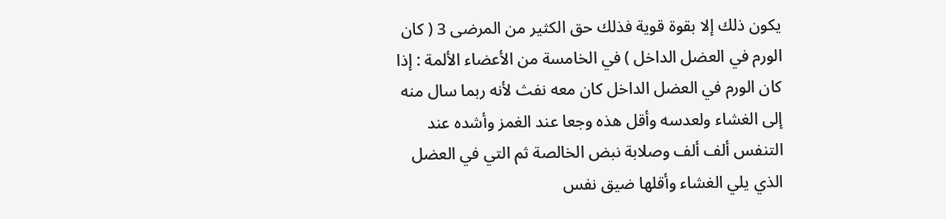يكون ذلك إلا بقوة قوية فذلك حق الكثير من المرضى 3 ( كان الورم في العضل الداخل ) في الخامسة من الأعضاء الألمة : إذا كان الورم في العضل الداخل كان معه نفث لأنه ربما سال منه إلى الغشاء ولعدسه وأقل هذه وجعا عند الغمز وأشده عند التنفس ألف ألف وصلابة نبض الخالصة ثم التي في العضل الذي يلي الغشاء وأقلها ضيق نفس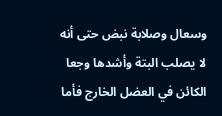وسعال وصلابة نبض حتى أنه لا يصلب البتة وأشدها وجعا الكائن في العضل الخارج فأما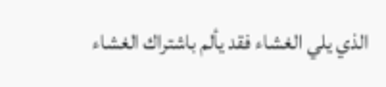الذي يلي الغشاء فقد يألم باشتراك الغشاء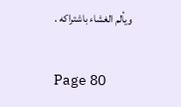ويألم الغشاء باشتراكه .

Page 80